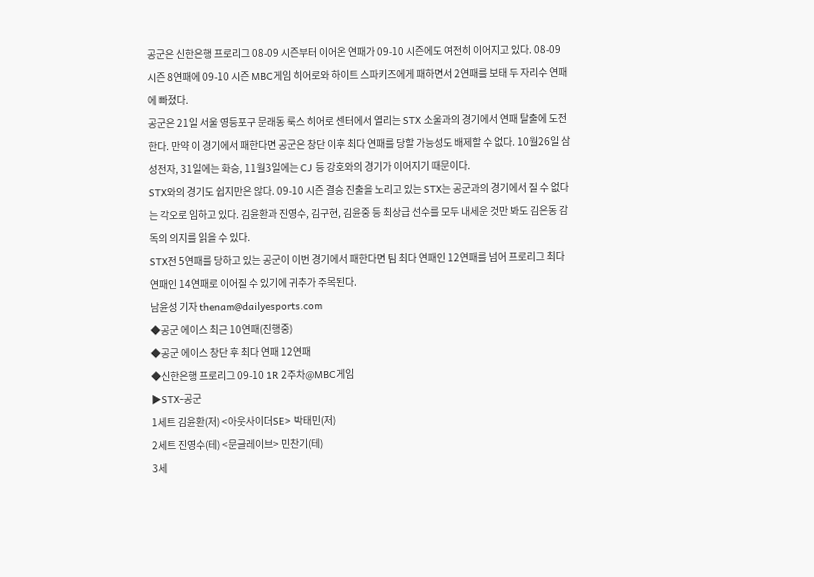공군은 신한은행 프로리그 08-09 시즌부터 이어온 연패가 09-10 시즌에도 여전히 이어지고 있다. 08-09 시즌 8연패에 09-10 시즌 MBC게임 히어로와 하이트 스파키즈에게 패하면서 2연패를 보태 두 자리수 연패에 빠졌다.
공군은 21일 서울 영등포구 문래동 룩스 히어로 센터에서 열리는 STX 소울과의 경기에서 연패 탈출에 도전한다. 만약 이 경기에서 패한다면 공군은 창단 이후 최다 연패를 당할 가능성도 배제할 수 없다. 10월26일 삼성전자, 31일에는 화승, 11월3일에는 CJ 등 강호와의 경기가 이어지기 때문이다.
STX와의 경기도 쉽지만은 않다. 09-10 시즌 결승 진출을 노리고 있는 STX는 공군과의 경기에서 질 수 없다는 각오로 임하고 있다. 김윤환과 진영수, 김구현, 김윤중 등 최상급 선수를 모두 내세운 것만 봐도 김은동 감독의 의지를 읽을 수 있다.
STX전 5연패를 당하고 있는 공군이 이번 경기에서 패한다면 팀 최다 연패인 12연패를 넘어 프로리그 최다 연패인 14연패로 이어질 수 있기에 귀추가 주목된다.
남윤성 기자 thenam@dailyesports.com
◆공군 에이스 최근 10연패(진행중)
◆공군 에이스 창단 후 최다 연패 12연패
◆신한은행 프로리그 09-10 1R 2주차@MBC게임
▶STX-공군
1세트 김윤환(저) <아웃사이더SE> 박태민(저)
2세트 진영수(테) <문글레이브> 민찬기(테)
3세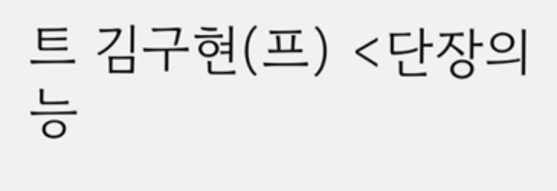트 김구현(프) <단장의능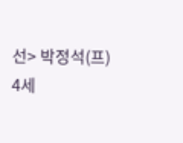선> 박정석(프)
4세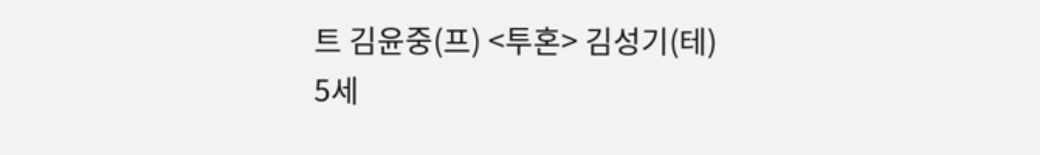트 김윤중(프) <투혼> 김성기(테)
5세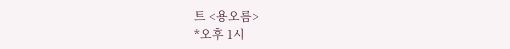트 <용오름>
*오후 1시